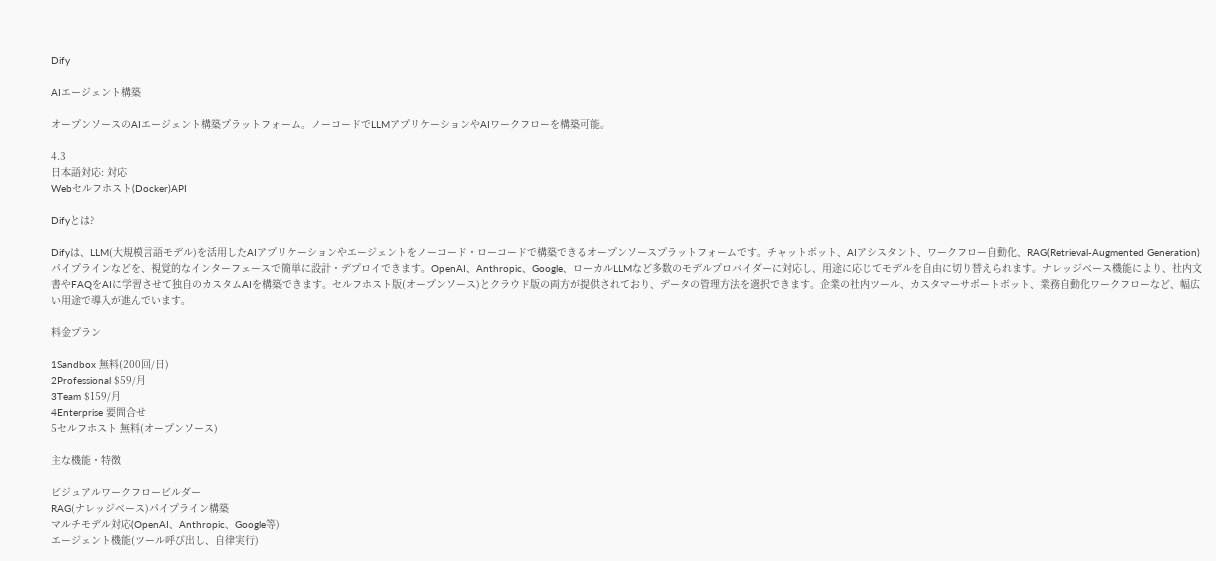Dify

AIエージェント構築

オープンソースのAIエージェント構築プラットフォーム。ノーコードでLLMアプリケーションやAIワークフローを構築可能。

4.3
日本語対応: 対応
Webセルフホスト(Docker)API

Difyとは?

Difyは、LLM(大規模言語モデル)を活用したAIアプリケーションやエージェントをノーコード・ローコードで構築できるオープンソースプラットフォームです。チャットボット、AIアシスタント、ワークフロー自動化、RAG(Retrieval-Augmented Generation)パイプラインなどを、視覚的なインターフェースで簡単に設計・デプロイできます。OpenAI、Anthropic、Google、ローカルLLMなど多数のモデルプロバイダーに対応し、用途に応じてモデルを自由に切り替えられます。ナレッジベース機能により、社内文書やFAQをAIに学習させて独自のカスタムAIを構築できます。セルフホスト版(オープンソース)とクラウド版の両方が提供されており、データの管理方法を選択できます。企業の社内ツール、カスタマーサポートボット、業務自動化ワークフローなど、幅広い用途で導入が進んでいます。

料金プラン

1Sandbox 無料(200回/日)
2Professional $59/月
3Team $159/月
4Enterprise 要問合せ
5セルフホスト 無料(オープンソース)

主な機能・特徴

ビジュアルワークフロービルダー
RAG(ナレッジベース)パイプライン構築
マルチモデル対応(OpenAI、Anthropic、Google等)
エージェント機能(ツール呼び出し、自律実行)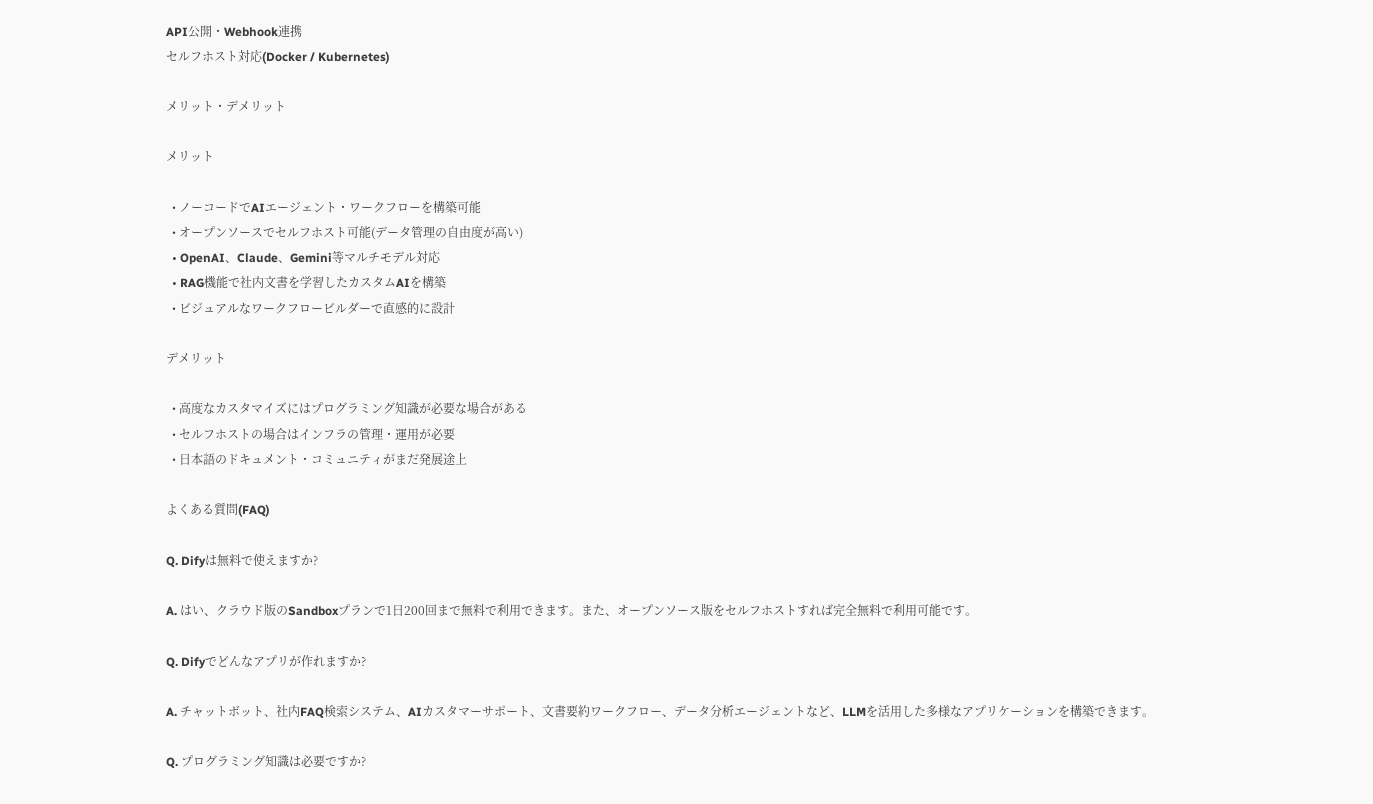API公開・Webhook連携
セルフホスト対応(Docker / Kubernetes)

メリット・デメリット

メリット

  • ノーコードでAIエージェント・ワークフローを構築可能
  • オープンソースでセルフホスト可能(データ管理の自由度が高い)
  • OpenAI、Claude、Gemini等マルチモデル対応
  • RAG機能で社内文書を学習したカスタムAIを構築
  • ビジュアルなワークフロービルダーで直感的に設計

デメリット

  • 高度なカスタマイズにはプログラミング知識が必要な場合がある
  • セルフホストの場合はインフラの管理・運用が必要
  • 日本語のドキュメント・コミュニティがまだ発展途上

よくある質問(FAQ)

Q. Difyは無料で使えますか?

A. はい、クラウド版のSandboxプランで1日200回まで無料で利用できます。また、オープンソース版をセルフホストすれば完全無料で利用可能です。

Q. Difyでどんなアプリが作れますか?

A. チャットボット、社内FAQ検索システム、AIカスタマーサポート、文書要約ワークフロー、データ分析エージェントなど、LLMを活用した多様なアプリケーションを構築できます。

Q. プログラミング知識は必要ですか?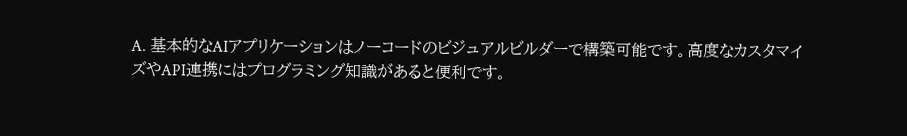A. 基本的なAIアプリケーションはノーコードのビジュアルビルダーで構築可能です。高度なカスタマイズやAPI連携にはプログラミング知識があると便利です。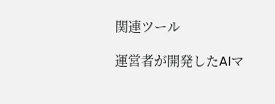関連ツール

運営者が開発したAIマ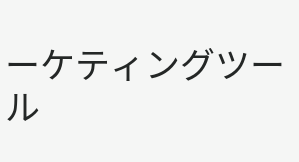ーケティングツール